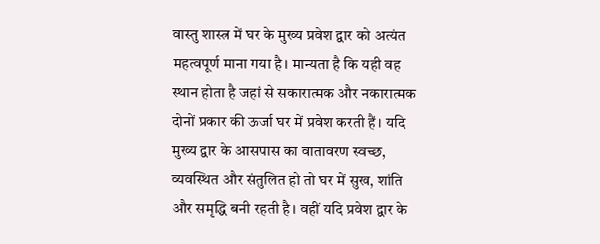वास्तु शास्त्र में घर के मुख्य प्रवेश द्वार को अत्यंत महत्वपूर्ण माना गया है। मान्यता है कि यही वह स्थान होता है जहां से सकारात्मक और नकारात्मक दोनों प्रकार की ऊर्जा घर में प्रवेश करती हैं। यदि मुख्य द्वार के आसपास का वातावरण स्वच्छ, व्यवस्थित और संतुलित हो तो घर में सुख, शांति और समृद्धि बनी रहती है। वहीं यदि प्रवेश द्वार के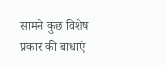सामने कुछ विशेष प्रकार की बाधाएं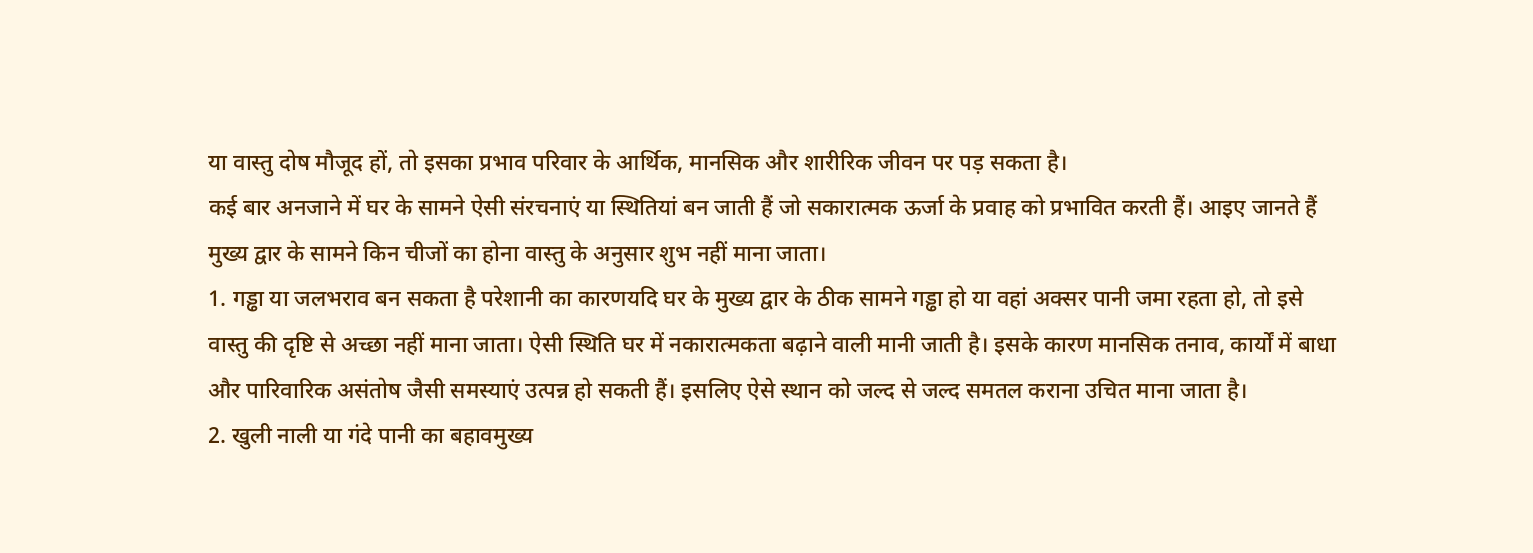या वास्तु दोष मौजूद हों, तो इसका प्रभाव परिवार के आर्थिक, मानसिक और शारीरिक जीवन पर पड़ सकता है।
कई बार अनजाने में घर के सामने ऐसी संरचनाएं या स्थितियां बन जाती हैं जो सकारात्मक ऊर्जा के प्रवाह को प्रभावित करती हैं। आइए जानते हैं मुख्य द्वार के सामने किन चीजों का होना वास्तु के अनुसार शुभ नहीं माना जाता।
1. गड्ढा या जलभराव बन सकता है परेशानी का कारणयदि घर के मुख्य द्वार के ठीक सामने गड्ढा हो या वहां अक्सर पानी जमा रहता हो, तो इसे वास्तु की दृष्टि से अच्छा नहीं माना जाता। ऐसी स्थिति घर में नकारात्मकता बढ़ाने वाली मानी जाती है। इसके कारण मानसिक तनाव, कार्यों में बाधा और पारिवारिक असंतोष जैसी समस्याएं उत्पन्न हो सकती हैं। इसलिए ऐसे स्थान को जल्द से जल्द समतल कराना उचित माना जाता है।
2. खुली नाली या गंदे पानी का बहावमुख्य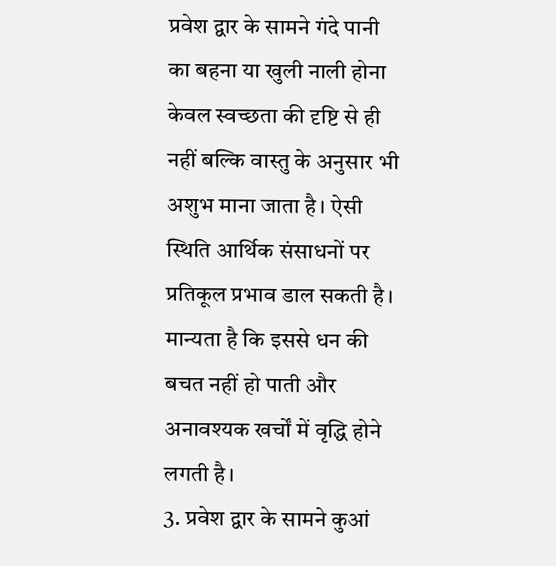प्रवेश द्वार के सामने गंदे पानी का बहना या खुली नाली होना केवल स्वच्छता की दृष्टि से ही नहीं बल्कि वास्तु के अनुसार भी अशुभ माना जाता है। ऐसी स्थिति आर्थिक संसाधनों पर प्रतिकूल प्रभाव डाल सकती है। मान्यता है कि इससे धन की बचत नहीं हो पाती और अनावश्यक खर्चों में वृद्धि होने लगती है।
3. प्रवेश द्वार के सामने कुआं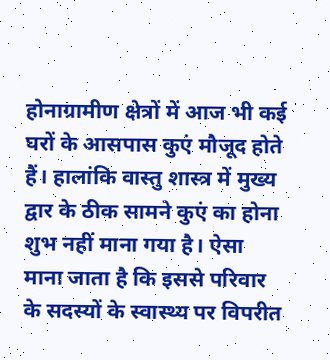होनाग्रामीण क्षेत्रों में आज भी कई घरों के आसपास कुएं मौजूद होते हैं। हालांकि वास्तु शास्त्र में मुख्य द्वार के ठीक सामने कुएं का होना शुभ नहीं माना गया है। ऐसा माना जाता है कि इससे परिवार के सदस्यों के स्वास्थ्य पर विपरीत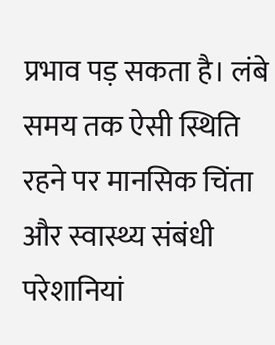प्रभाव पड़ सकता है। लंबे समय तक ऐसी स्थिति रहने पर मानसिक चिंता और स्वास्थ्य संबंधी परेशानियां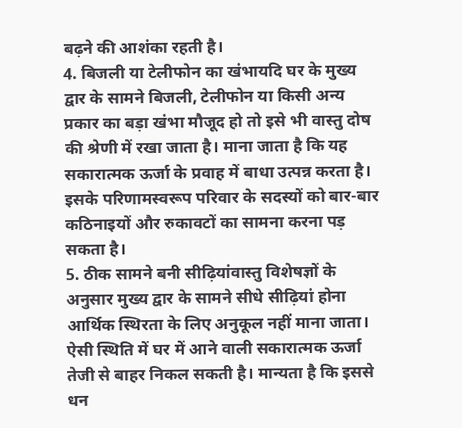बढ़ने की आशंका रहती है।
4. बिजली या टेलीफोन का खंभायदि घर के मुख्य द्वार के सामने बिजली, टेलीफोन या किसी अन्य प्रकार का बड़ा खंभा मौजूद हो तो इसे भी वास्तु दोष की श्रेणी में रखा जाता है। माना जाता है कि यह सकारात्मक ऊर्जा के प्रवाह में बाधा उत्पन्न करता है। इसके परिणामस्वरूप परिवार के सदस्यों को बार-बार कठिनाइयों और रुकावटों का सामना करना पड़ सकता है।
5. ठीक सामने बनी सीढ़ियांवास्तु विशेषज्ञों के अनुसार मुख्य द्वार के सामने सीधे सीढ़ियां होना आर्थिक स्थिरता के लिए अनुकूल नहीं माना जाता। ऐसी स्थिति में घर में आने वाली सकारात्मक ऊर्जा तेजी से बाहर निकल सकती है। मान्यता है कि इससे धन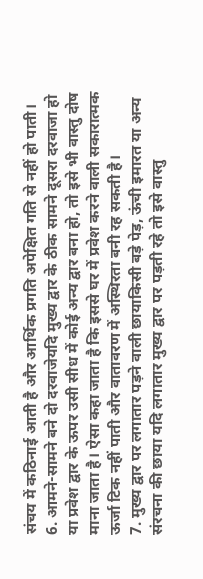संचय में कठिनाई आती है और आर्थिक प्रगति अपेक्षित गति से नहीं हो पाती।
6. आमने-सामने बने दो दरवाजेयदि मुख्य द्वार के ठीक सामने दूसरा दरवाजा हो या प्रवेश द्वार के ऊपर उसी सीध में कोई अन्य द्वार बना हो, तो इसे भी वास्तु दोष माना जाता है। ऐसा कहा जाता है कि इससे घर में प्रवेश करने वाली सकारात्मक ऊर्जा टिक नहीं पाती और वातावरण में अस्थिरता बनी रह सकती है।
7. मुख्य द्वार पर लगातार पड़ने वाली छायाकिसी बड़े पेड़, ऊंची इमारत या अन्य संरचना की छाया यदि लगातार मुख्य द्वार पर पड़ती रहे तो इसे वास्तु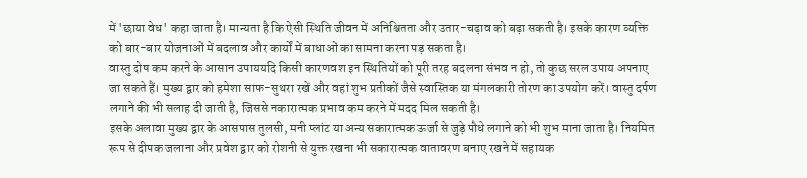में 'छाया वेध' कहा जाता है। मान्यता है कि ऐसी स्थिति जीवन में अनिश्चितता और उतार-चढ़ाव को बढ़ा सकती है। इसके कारण व्यक्ति को बार-बार योजनाओं में बदलाव और कार्यों में बाधाओं का सामना करना पड़ सकता है।
वास्तु दोष कम करने के आसान उपाययदि किसी कारणवश इन स्थितियों को पूरी तरह बदलना संभव न हो, तो कुछ सरल उपाय अपनाए जा सकते हैं। मुख्य द्वार को हमेशा साफ-सुथरा रखें और वहां शुभ प्रतीकों जैसे स्वास्तिक या मंगलकारी तोरण का उपयोग करें। वास्तु दर्पण लगाने की भी सलाह दी जाती है, जिससे नकारात्मक प्रभाव कम करने में मदद मिल सकती है।
इसके अलावा मुख्य द्वार के आसपास तुलसी, मनी प्लांट या अन्य सकारात्मक ऊर्जा से जुड़े पौधे लगाने को भी शुभ माना जाता है। नियमित रूप से दीपक जलाना और प्रवेश द्वार को रोशनी से युक्त रखना भी सकारात्मक वातावरण बनाए रखने में सहायक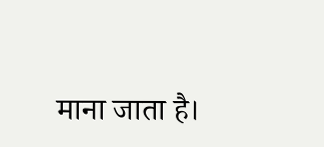माना जाता है।